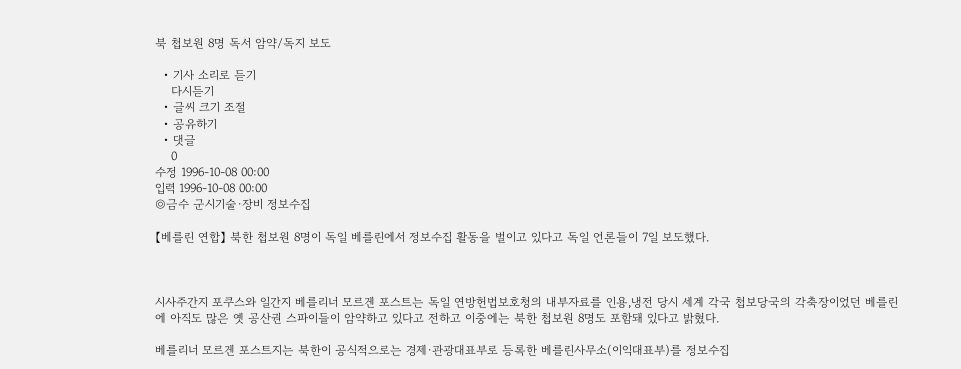북 첩보원 8명 독서 암약/독지 보도

  • 기사 소리로 듣기
    다시듣기
  • 글씨 크기 조절
  • 공유하기
  • 댓글
    0
수정 1996-10-08 00:00
입력 1996-10-08 00:00
◎금수 군시기술·장비 정보수집

【베를린 연합】 북한 첩보원 8명이 독일 베를린에서 정보수집 활동을 벌이고 있다고 독일 언론들이 7일 보도했다.



시사주간지 포쿠스와 일간지 베를리너 모르겐 포스트는 독일 연방헌법보호청의 내부자료를 인용,냉전 당시 세계 각국 첩보당국의 각축장이었던 베를린에 아직도 많은 옛 공산권 스파이들이 암약하고 있다고 전하고 이중에는 북한 첩보원 8명도 포함돼 있다고 밝혔다.

베를리너 모르겐 포스트지는 북한이 공식적으로는 경제·관광대표부로 등록한 베를린사무소(이익대표부)를 정보수집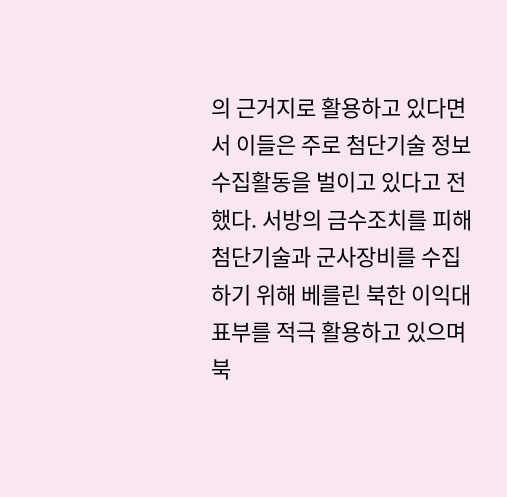의 근거지로 활용하고 있다면서 이들은 주로 첨단기술 정보 수집활동을 벌이고 있다고 전했다. 서방의 금수조치를 피해 첨단기술과 군사장비를 수집하기 위해 베를린 북한 이익대표부를 적극 활용하고 있으며 북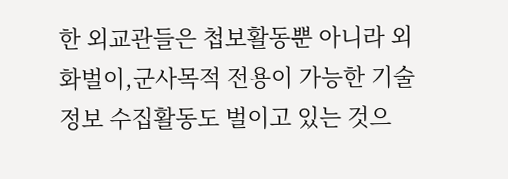한 외교관들은 첩보활동뿐 아니라 외화벌이,군사목적 전용이 가능한 기술정보 수집활동도 벌이고 있는 것으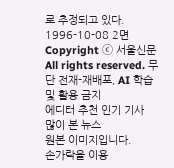로 추정되고 있다.
1996-10-08 2면
Copyright ⓒ 서울신문 All rights reserved. 무단 전재-재배포, AI 학습 및 활용 금지
에디터 추천 인기 기사
많이 본 뉴스
원본 이미지입니다.
손가락을 이용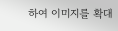하여 이미지를 확대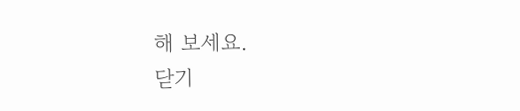해 보세요.
닫기